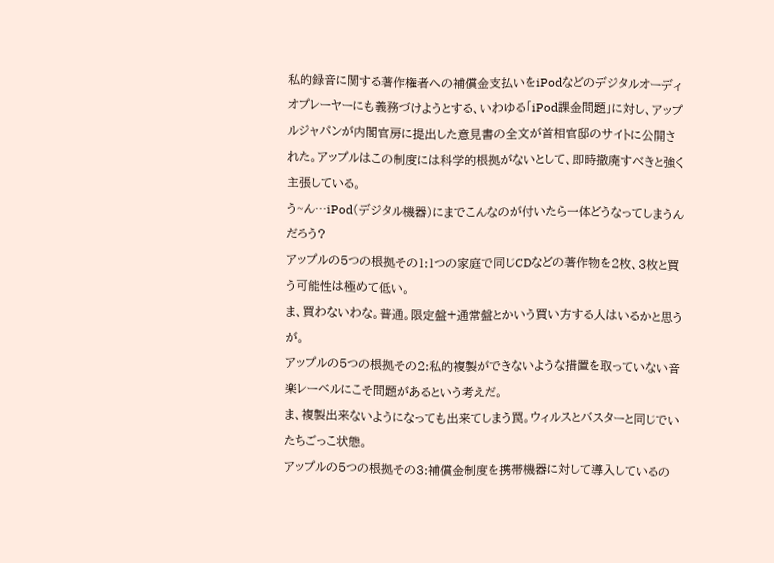私的録音に関する著作権者への補償金支払いをiPodなどのデジタルオーディオプレーヤーにも義務づけようとする、いわゆる「iPod課金問題」に対し、アップルジャパンが内閣官房に提出した意見書の全文が首相官邸のサイトに公開された。アップルはこの制度には科学的根拠がないとして、即時撤廃すべきと強く主張している。
う~ん…iPod(デジタル機器)にまでこんなのが付いたら一体どうなってしまうんだろう?
アップルの5つの根拠その1:1つの家庭で同じCDなどの著作物を2枚、3枚と買う可能性は極めて低い。
ま、買わないわな。普通。限定盤+通常盤とかいう買い方する人はいるかと思うが。
アップルの5つの根拠その2:私的複製ができないような措置を取っていない音楽レーベルにこそ問題があるという考えだ。
ま、複製出来ないようになっても出来てしまう罠。ウィルスとバスターと同じでいたちごっこ状態。
アップルの5つの根拠その3:補償金制度を携帯機器に対して導入しているの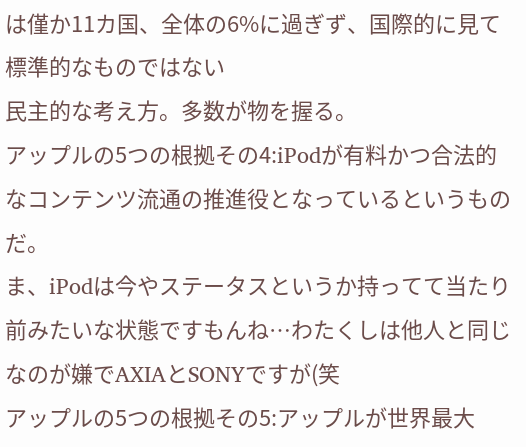は僅か11カ国、全体の6%に過ぎず、国際的に見て標準的なものではない
民主的な考え方。多数が物を握る。
アップルの5つの根拠その4:iPodが有料かつ合法的なコンテンツ流通の推進役となっているというものだ。
ま、iPodは今やステータスというか持ってて当たり前みたいな状態ですもんね…わたくしは他人と同じなのが嫌でAXIAとSONYですが(笑
アップルの5つの根拠その5:アップルが世界最大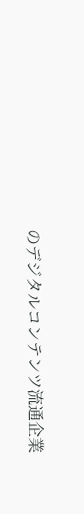のデジタルコンテンツ流通企業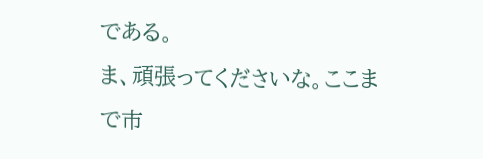である。
ま、頑張ってくださいな。ここまで市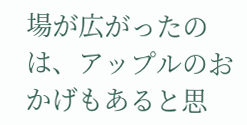場が広がったのは、アップルのおかげもあると思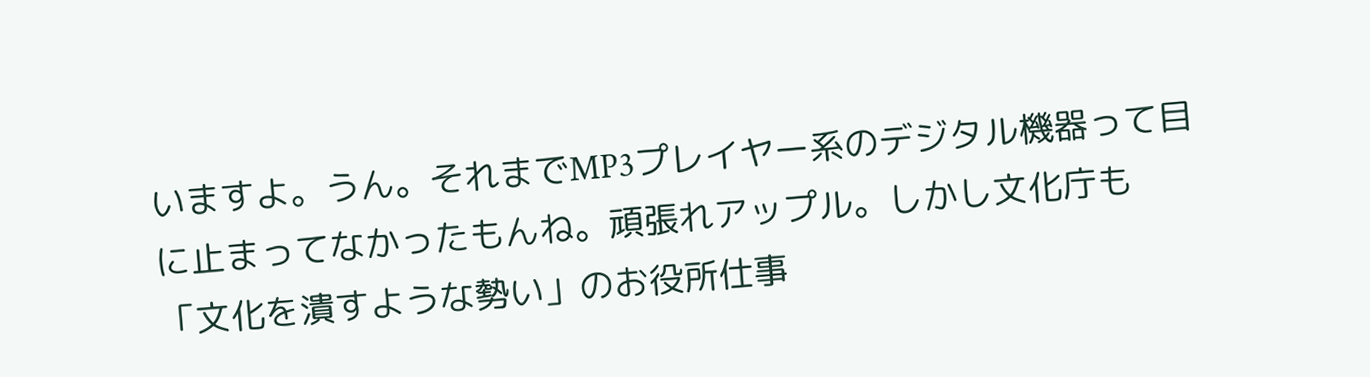いますよ。うん。それまでMP3プレイヤー系のデジタル機器って目に止まってなかったもんね。頑張れアップル。しかし文化庁も「文化を潰すような勢い」のお役所仕事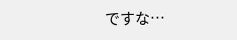ですな…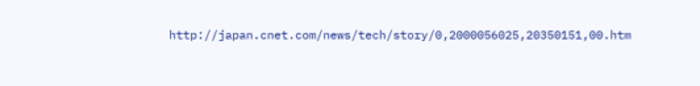http://japan.cnet.com/news/tech/story/0,2000056025,20350151,00.htm